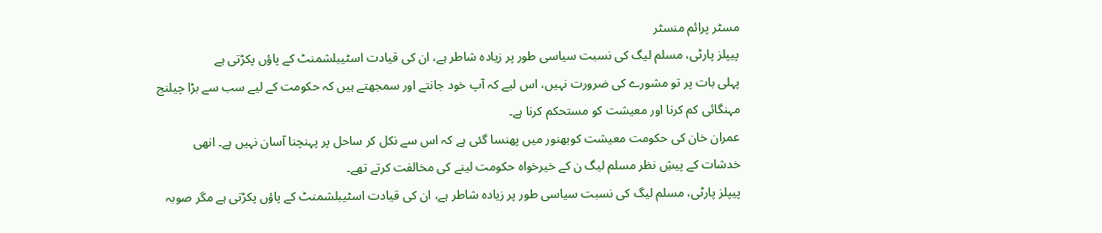مسٹر پرائم منسٹر
پیپلز پارٹی، مسلم لیگ کی نسبت سیاسی طور پر زیادہ شاطر ہے، ان کی قیادت اسٹیبلشمنٹ کے پاؤں پکڑتی ہے
پہلی بات پر تو مشورے کی ضرورت نہیں، اس لیے کہ آپ خود جانتے اور سمجھتے ہیں کہ حکومت کے لیے سب سے بڑا چیلنج مہنگائی کم کرنا اور معیشت کو مستحکم کرنا ہے۔
عمران خان کی حکومت معیشت کوبھنور میں پھنسا گئی ہے کہ اس سے نکل کر ساحل پر پہنچنا آسان نہیں ہے۔ انھی خدشات کے پیشِ نظر مسلم لیگ ن کے خیرخواہ حکومت لینے کی مخالفت کرتے تھے۔
پیپلز پارٹی، مسلم لیگ کی نسبت سیاسی طور پر زیادہ شاطر ہے، ان کی قیادت اسٹیبلشمنٹ کے پاؤں پکڑتی ہے مگر صوبہ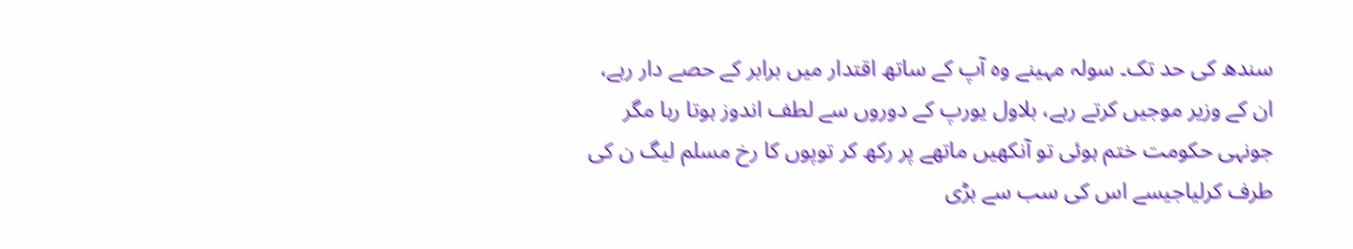سندھ کی حد تک۔ سولہ مہینے وہ آپ کے ساتھ اقتدار میں برابر کے حصے دار رہے، ان کے وزیر موجیں کرتے رہے، بلاول یورپ کے دوروں سے لطف اندوز ہوتا رہا مگر جونہی حکومت ختم ہوئی تو آنکھیں ماتھے پر رکھ کر توپوں کا رخ مسلم لیگ ن کی طرف کرلیاجیسے اس کی سب سے بڑی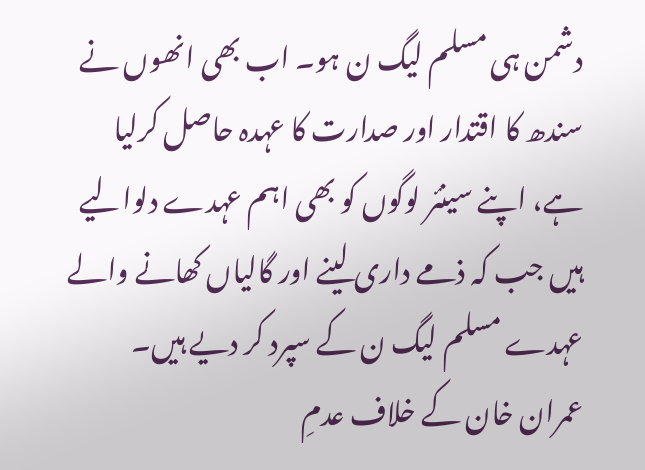دشمن ہی مسلم لیگ ن ہو۔ اب بھی انھوں نے سندھ کا اقتدار اور صدارت کا عہدہ حاصل کرلیا ہے، اپنے سینئر لوگوں کو بھی اہم عہدے دلوالیے ہیں جب کہ ذمے داری لینے اور گالیاں کھانے والے عہدے مسلم لیگ ن کے سپرد کر دیے ہیں۔
عمران خان کے خلاف عدمِ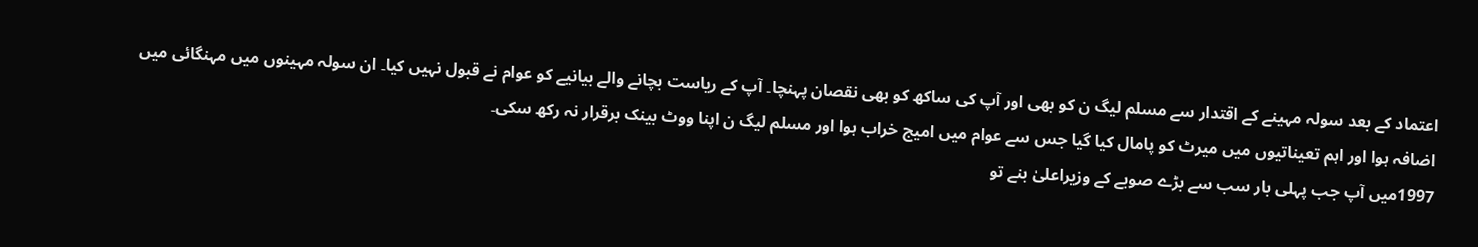اعتماد کے بعد سولہ مہینے کے اقتدار سے مسلم لیگ ن کو بھی اور آپ کی ساکھ کو بھی نقصان پہنچا۔ آپ کے ریاست بچانے والے بیانیے کو عوام نے قبول نہیں کیا۔ ان سولہ مہینوں میں مہنگائی میں اضافہ ہوا اور اہم تعیناتیوں میں میرٹ کو پامال کیا گیا جس سے عوام میں امیج خراب ہوا اور مسلم لیگ ن اپنا ووٹ بینک برقرار نہ رکھ سکی۔
1997میں آپ جب پہلی بار سب سے بڑے صوبے کے وزیراعلیٰ بنے تو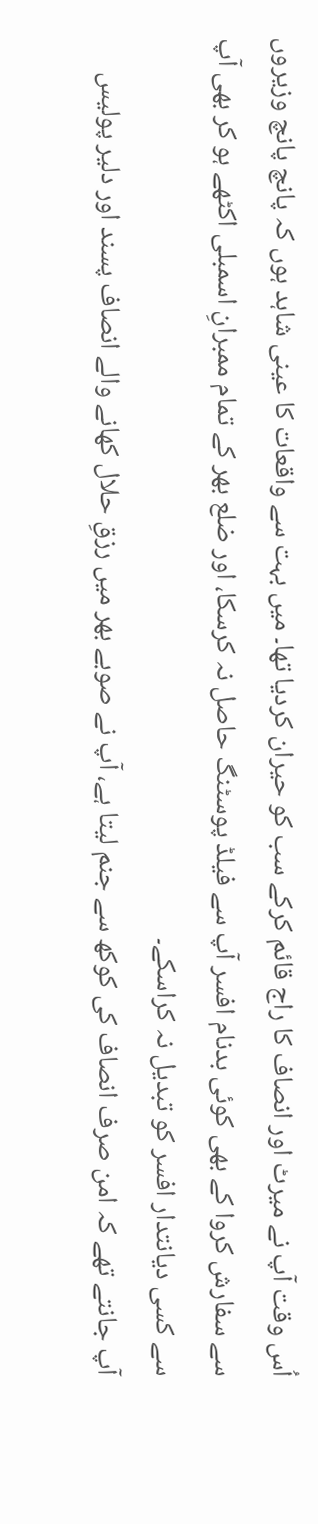اُس وقت آپ نے میرٹ اور انصاف کا راج قائم کرکے سب کو حیران کردیا تھا۔ میں بہت سے واقعات کا عینی شاہد ہوں کہ پانچ پانچ وزیروں سے سفارش کروا کے بھی کوئی بدنام افسر آپ سے فیلڈ پوسٹنگ حاصل نہ کرسکا، اور ضلع بھر کے تمام ممبرانِ اسمبلی اکٹھے ہو کر بھی آپ سے کسی دیانتدار افسر کو تبدیل نہ کراسکے۔
آپ جانتے تھے کہ امن صرف انصاف کی کوکھ سے جنم لیتا ہے، آپ نے صوبے بھر میں رزقِ حلال کھانے والے انصاف پسند اور دلیر پولیس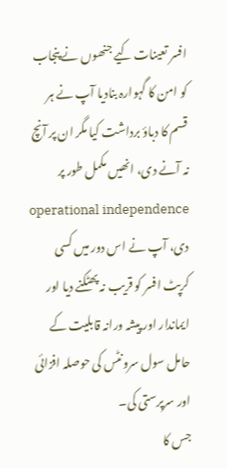افسر تعینات کیے جنھوں نے پنجاب کو امن کا گہوارہ بنادیا آپ نے ہر قسم کا دباؤ برداشت کیا مگر ان پر آنچ نہ آنے دی، انھیں مکمل طور پر operational independence دی، آپ نے اس دور میں کسی کرپٹ افسر کو قریب نہ پھٹکنے دیا اور ایماندار اور پیشہ ورانہ قابلیت کے حامل سول سرونٹس کی حوصلہ افزائی اور سرپرستی کی۔
جس کا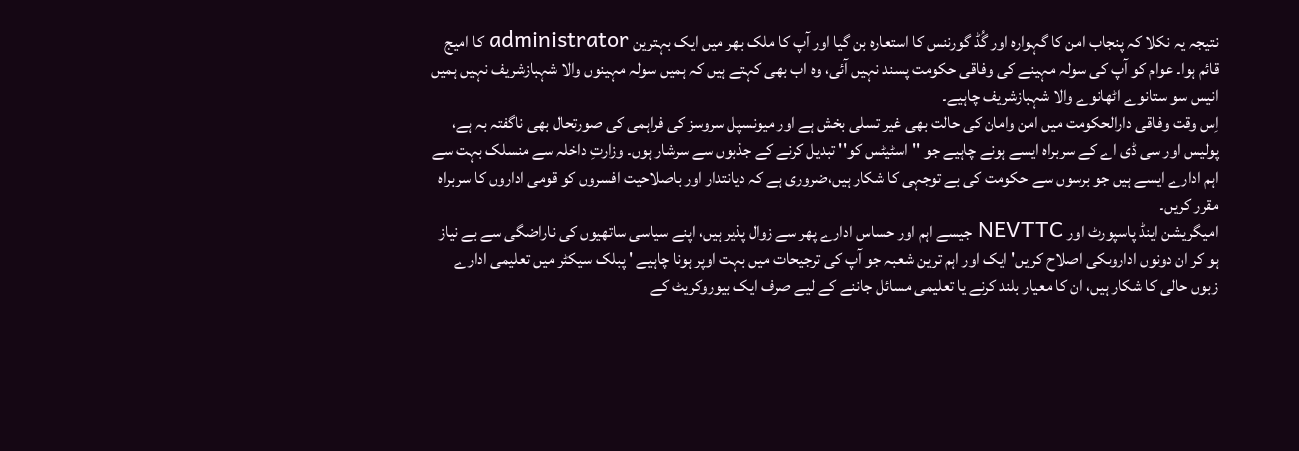نتیجہ یہ نکلا کہ پنجاب امن کا گہوارہ اور گُڈ گورننس کا استعارہ بن گیا اور آپ کا ملک بھر میں ایک بہترین administrator کا امیج قائم ہوا۔ عوام کو آپ کی سولہ مہینے کی وفاقی حکومت پسند نہیں آئی، وہ اب بھی کہتے ہیں کہ ہمیں سولہ مہینوں والا شہبازشریف نہیں ہمیں انیس سو ستانوے اٹھانوے والا شہبازشریف چاہیے۔
اِس وقت وفاقی دارالحکومت میں امن وامان کی حالت بھی غیر تسلی بخش ہے اور میونسپل سروسز کی فراہمی کی صورتحال بھی ناگفتہ بہ ہے، پولیس اور سی ڈی اے کے سربراہ ایسے ہونے چاہیے جو ''اسٹیٹس کو'' تبدیل کرنے کے جذبوں سے سرشار ہوں۔ وزارتِ داخلہ سے منسلک بہت سے اہم ادارے ایسے ہیں جو برسوں سے حکومت کی بے توجہی کا شکار ہیں،ضروری ہے کہ دیانتدار اور باصلاحیت افسروں کو قومی اداروں کا سربراہ مقرر کریں۔
امیگریشن اینڈ پاسپورٹ اور NEVTTC جیسے اہم اور حساس ادارے پھر سے زوال پذیر ہیں، اپنے سیاسی ساتھیوں کی ناراضگی سے بے نیاز ہو کر ان دونوں اداروںکی اصلاح کریں'ایک اور اہم ترین شعبہ جو آپ کی ترجیحات میں بہت اوپر ہونا چاہیے ' پبلک سیکٹر میں تعلیمی ادارے زبوں حالی کا شکار ہیں، ان کا معیار بلند کرنے یا تعلیمی مسائل جاننے کے لیے صرف ایک بیوروکریٹ کے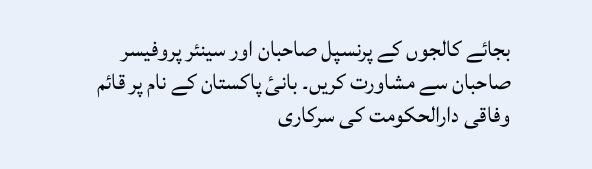بجائے کالجوں کے پرنسپل صاحبان اور سینئر پروفیسر صاحبان سے مشاورت کریں۔ بانیٔ پاکستان کے نام پر قائم وفاقی دارالحکومت کی سرکاری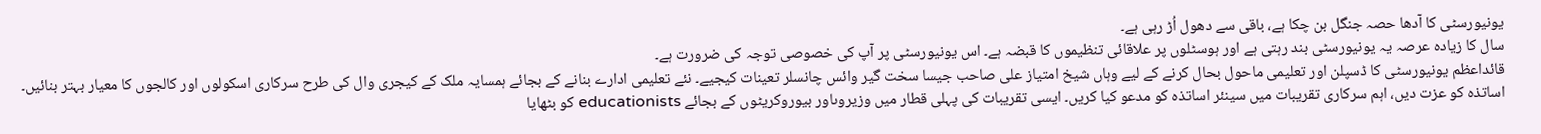یونیورسٹی کا آدھا حصہ جنگل بن چکا ہے، باقی سے دھول اُڑ رہی ہے۔
سال کا زیادہ عرصہ یہ یونیورسٹی بند رہتی ہے اور ہوسٹلوں پر علاقائی تنظیموں کا قبضہ ہے۔ اس یونیورسٹی پر آپ کی خصوصی توجہ کی ضرورت ہے۔
قائداعظم یونیورسٹی کا ڈسپلن اور تعلیمی ماحول بحال کرنے کے لیے وہاں شیخ امتیاز علی صاحب جیسا سخت گیر وائس چانسلر تعینات کیجیے۔ نئے تعلیمی ادارے بنانے کے بجائے ہمسایہ ملک کے کیجری وال کی طرح سرکاری اسکولوں اور کالجوں کا معیار بہتر بنائیں۔ اساتذہ کو عزت دیں، اہم سرکاری تقریبات میں سینئر اساتذہ کو مدعو کیا کریں۔ ایسی تقریبات کی پہلی قطار میں وزیروںاور بیوروکریٹوں کے بجائے educationists کو بٹھایا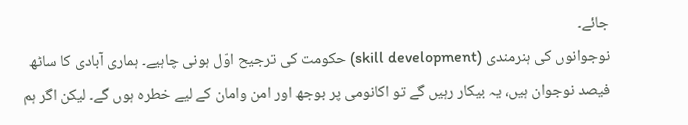جائے۔
نوجوانوں کی ہنرمندی (skill development) حکومت کی ترجیح اوّل ہونی چاہیے۔ ہماری آبادی کا ساٹھ فیصد نوجوان ہیں، یہ بیکار رہیں گے تو اکانومی پر بوجھ اور امن وامان کے لیے خطرہ ہوں گے۔ لیکن اگر ہم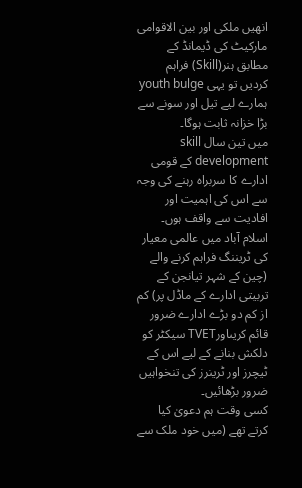انھیں ملکی اور بین الاقوامی مارکیٹ کی ڈیمانڈ کے مطابق ہنر(Skill) فراہم کردیں تو یہی youth bulge ہمارے لیے تیل اور سونے سے بڑا خزانہ ثابت ہوگا۔
میں تین سال skill development کے قومی ادارے کا سربراہ رہنے کی وجہ سے اس کی اہمیت اور افادیت سے واقف ہوں۔ اسلام آباد میں عالمی معیار کی ٹریننگ فراہم کرنے والے (چین کے شہر تیانجن کے تربیتی ادارے کے ماڈل پر) کم از کم دو بڑے ادارے ضرور قائم کریںاورTVET سیکٹر کو دلکش بنانے کے لیے اس کے ٹیچرز اور ٹرینرز کی تنخواہیں ضرور بڑھائیں۔
کسی وقت ہم دعویٰ کیا کرتے تھے (میں خود ملک سے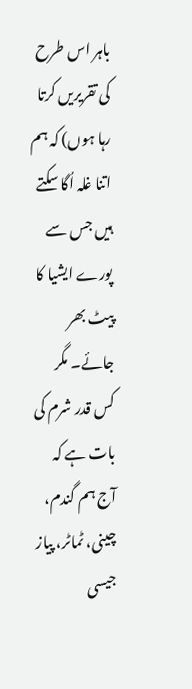باہر اس طرح کی تقریریں کرتا رہا ہوں) کہ ہم اتنا غلہ اُگا سکتے ہیں جس سے پورے ایشیا کا پیٹ بھر جائے۔ مگر کس قدر شرم کی بات ہے کہ آج ہم گندم، چینی، ٹماٹر، پیاز جیسی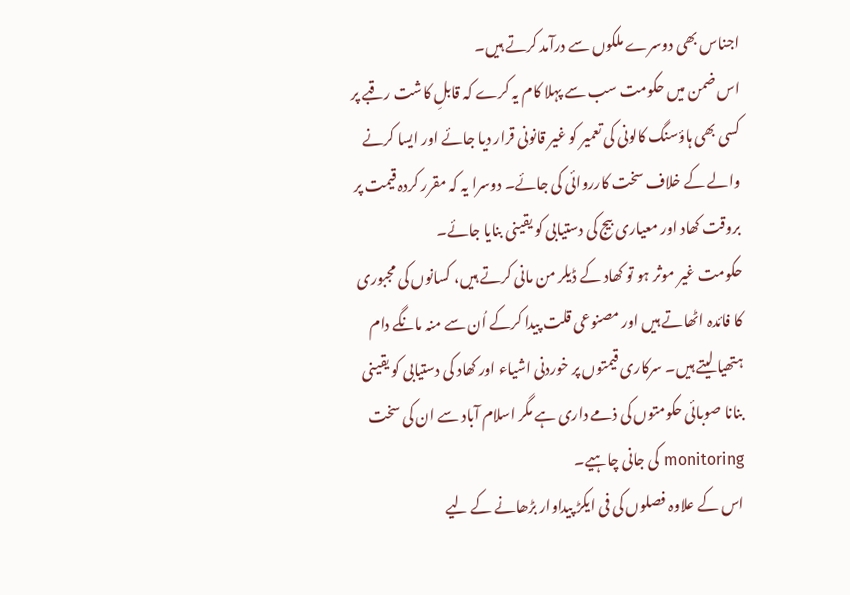اجناس بھی دوسرے ملکوں سے درآمد کرتے ہیں۔
اس ضمن میں حکومت سب سے پہلا کام یہ کرے کہ قابلِ کاشت رقبے پر کسی بھی ہاؤسنگ کالونی کی تعمیر کو غیر قانونی قرار دیا جائے اور ایسا کرنے والے کے خلاف سخت کارروائی کی جائے۔ دوسرا یہ کہ مقرر کردہ قیمت پر بروقت کھاد اور معیاری بیج کی دستیابی کو یقینی بنایا جائے۔
حکومت غیر موثر ہو تو کھاد کے ڈیلر من مانی کرتے ہیں، کسانوں کی مجبوری کا فائدہ اٹھاتے ہیں اور مصنوعی قلت پیدا کرکے اُن سے منہ مانگے دام ہتھیا لیتے ہیں۔ سرکاری قیمتوں پر خوردنی اشیاء اور کھاد کی دستیابی کو یقینی بنانا صوبائی حکومتوں کی ذمے داری ہے مگر اسلام آباد سے ان کی سخت monitoring کی جانی چاہیے۔
اس کے علاوہ فصلوں کی فی ایکڑ پیداوار بڑھانے کے لیے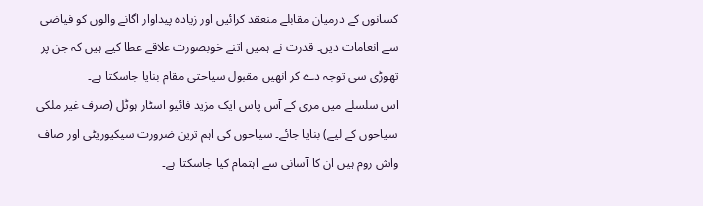کسانوں کے درمیان مقابلے منعقد کرائیں اور زیادہ پیداوار اگانے والوں کو فیاضی سے انعامات دیں۔ قدرت نے ہمیں اتنے خوبصورت علاقے عطا کیے ہیں کہ جن پر تھوڑی سی توجہ دے کر انھیں مقبول سیاحتی مقام بنایا جاسکتا ہے۔
اس سلسلے میں مری کے آس پاس ایک مزید فائیو اسٹار ہوٹل (صرف غیر ملکی سیاحوں کے لیے) بنایا جائے۔ سیاحوں کی اہم ترین ضرورت سیکیوریٹی اور صاف واش روم ہیں ان کا آسانی سے اہتمام کیا جاسکتا ہے۔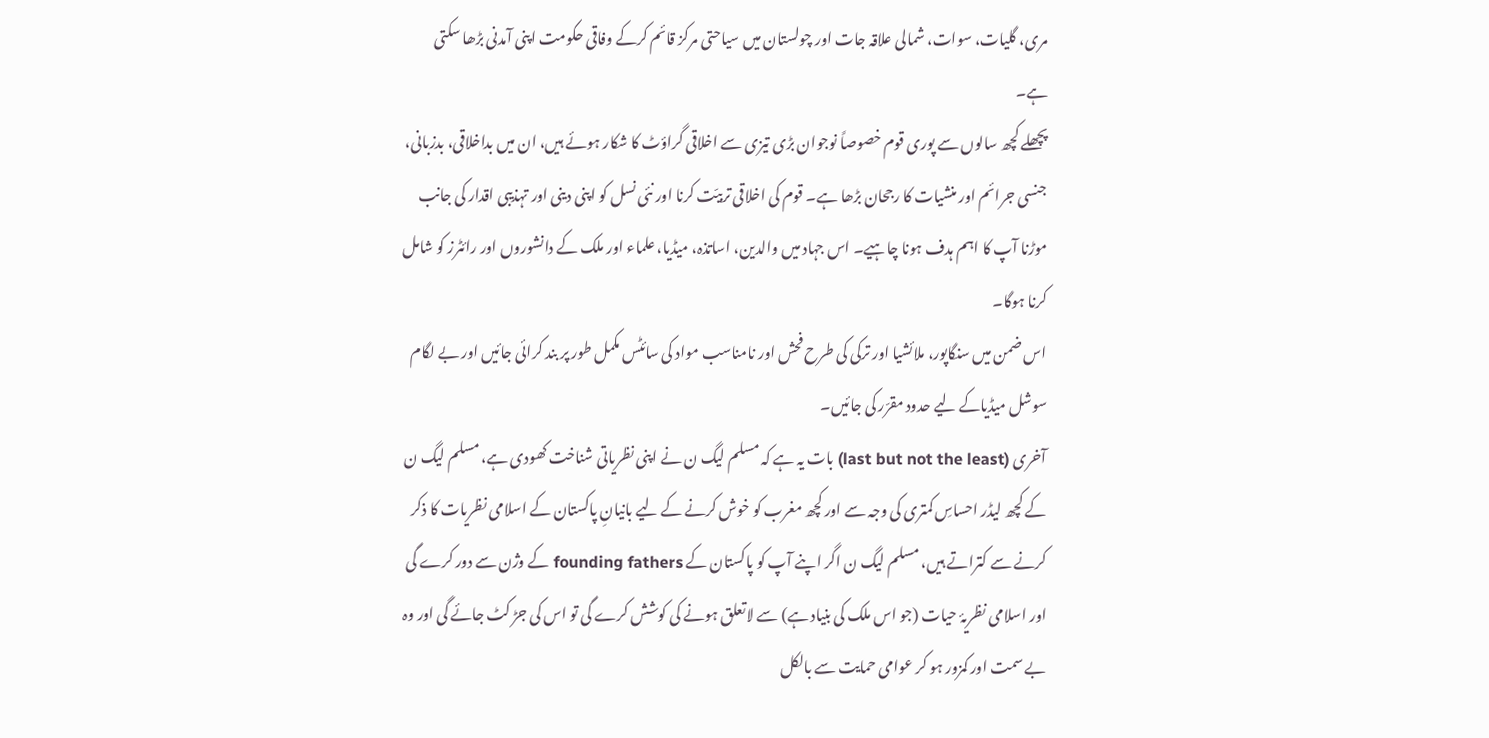مری، گلیات، سوات، شمالی علاقہ جات اور چولستان میں سیاحتی مرکز قائم کرکے وفاقی حکومت اپنی آمدنی بڑھا سکتی ہے۔
پچھلے کچھ سالوں سے پوری قوم خصوصاً نوجوان بڑی تیزی سے اخلاقی گراؤٹ کا شکار ہوئے ہیں، ان میں بداخلاقی، بدزبانی، جنسی جرائم اور منشیات کا رجحان بڑھا ہے۔ قوم کی اخلاقی تربیّت کرنا اور نئی نسل کو اپنی دینی اور تہذیبی اقدار کی جانب موڑنا آپ کا اہم ہدف ہونا چاہیے۔ اس جہاد میں والدین، اساتذہ، میڈیا، علماء اور ملک کے دانشوروں اور رائٹرز کو شامل کرنا ہوگا۔
اس ضمن میں سنگاپور، ملائشیا اور ترکی کی طرح فحش اور نامناسب مواد کی سائٹس مکمل طور پر بند کرائی جائیں اور بے لگام سوشل میڈیاکے لیے حدود مقرّر کی جائیں۔
آخری (last but not the least) بات یہ ہے کہ مسلم لیگ ن نے اپنی نظریاتی شناخت کھودی ہے، مسلم لیگ ن کے کچھ لیڈر احساسِ کمتری کی وجہ سے اور کچھ مغرب کو خوش کرنے کے لیے بانیانِ پاکستان کے اسلامی نظریات کا ذکر کرنے سے کتراتے ہیں، مسلم لیگ ن اگر اپنے آپ کو پاکستان کے founding fathers کے وژن سے دور کرے گی اور اسلامی نظریۂ حیات (جو اس ملک کی بنیاد ہے) سے لاتعلق ہونے کی کوشش کرے گی تو اس کی جڑ کٹ جائے گی اور وہ بے سمت اور کمزور ہو کر عوامی حمایت سے بالکل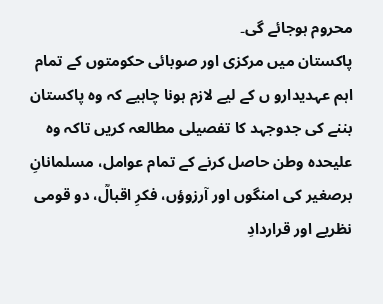محروم ہوجائے گی۔
پاکستان میں مرکزی اور صوبائی حکومتوں کے تمام اہم عہدیدارو ں کے لیے لازم ہونا چاہیے کہ وہ پاکستان بننے کی جدوجہد کا تفصیلی مطالعہ کریں تاکہ وہ علیحدہ وطن حاصل کرنے کے تمام عوامل، مسلمانانِ برصغیر کی امنگوں اور آرزوؤں، فکرِ اقبالؒ، دو قومی نظریے اور قراردادِ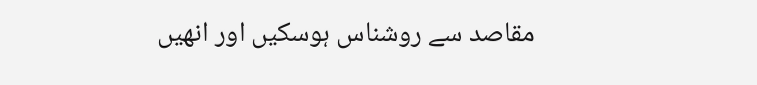مقاصد سے روشناس ہوسکیں اور انھیں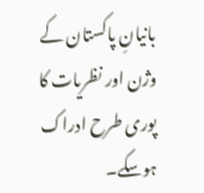بانیانِ پاکستان کے وژن اور نظریات کا پوری طرح ادراک ہوسکے۔